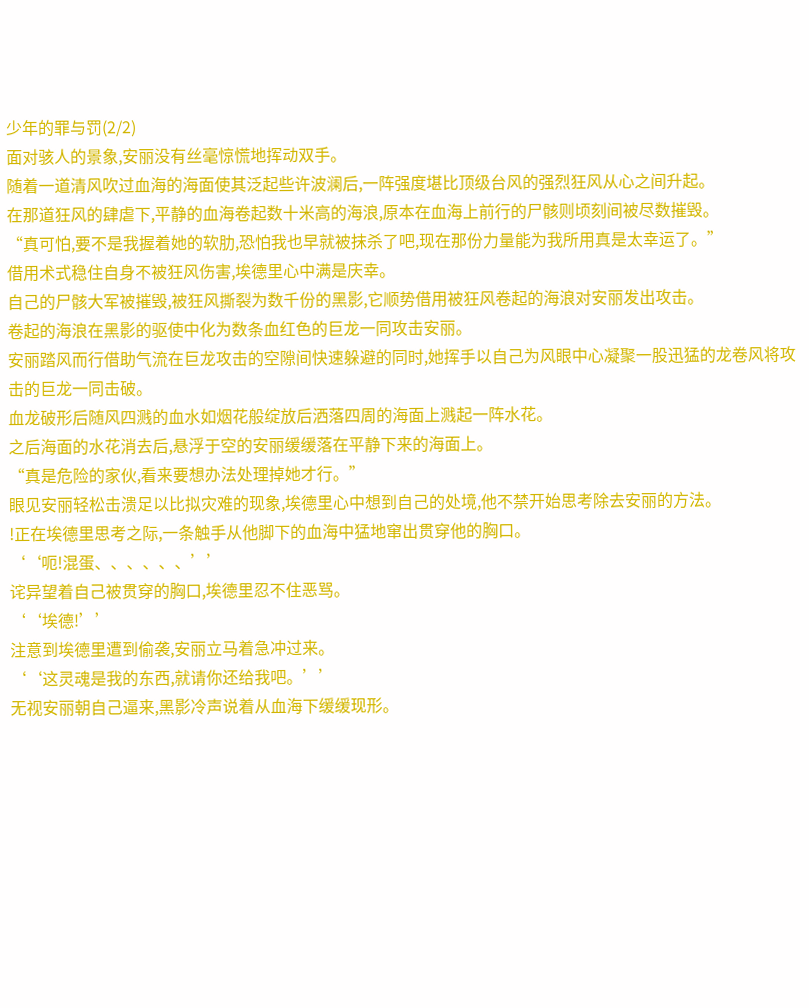少年的罪与罚(2/2)
面对骇人的景象,安丽没有丝毫惊慌地挥动双手。
随着一道清风吹过血海的海面使其泛起些许波澜后,一阵强度堪比顶级台风的强烈狂风从心之间升起。
在那道狂风的肆虐下,平静的血海卷起数十米高的海浪,原本在血海上前行的尸骸则顷刻间被尽数摧毁。
“真可怕,要不是我握着她的软肋,恐怕我也早就被抹杀了吧,现在那份力量能为我所用真是太幸运了。”
借用术式稳住自身不被狂风伤害,埃德里心中满是庆幸。
自己的尸骸大军被摧毁,被狂风撕裂为数千份的黑影,它顺势借用被狂风卷起的海浪对安丽发出攻击。
卷起的海浪在黑影的驱使中化为数条血红色的巨龙一同攻击安丽。
安丽踏风而行借助气流在巨龙攻击的空隙间快速躲避的同时,她挥手以自己为风眼中心凝聚一股迅猛的龙卷风将攻击的巨龙一同击破。
血龙破形后随风四溅的血水如烟花般绽放后洒落四周的海面上溅起一阵水花。
之后海面的水花消去后,悬浮于空的安丽缓缓落在平静下来的海面上。
“真是危险的家伙,看来要想办法处理掉她才行。”
眼见安丽轻松击溃足以比拟灾难的现象,埃德里心中想到自己的处境,他不禁开始思考除去安丽的方法。
!正在埃德里思考之际,一条触手从他脚下的血海中猛地窜出贯穿他的胸口。
‘‘呃!混蛋、、、、、、’’
诧异望着自己被贯穿的胸口,埃德里忍不住恶骂。
‘‘埃德!’’
注意到埃德里遭到偷袭,安丽立马着急冲过来。
‘‘这灵魂是我的东西,就请你还给我吧。’’
无视安丽朝自己逼来,黑影冷声说着从血海下缓缓现形。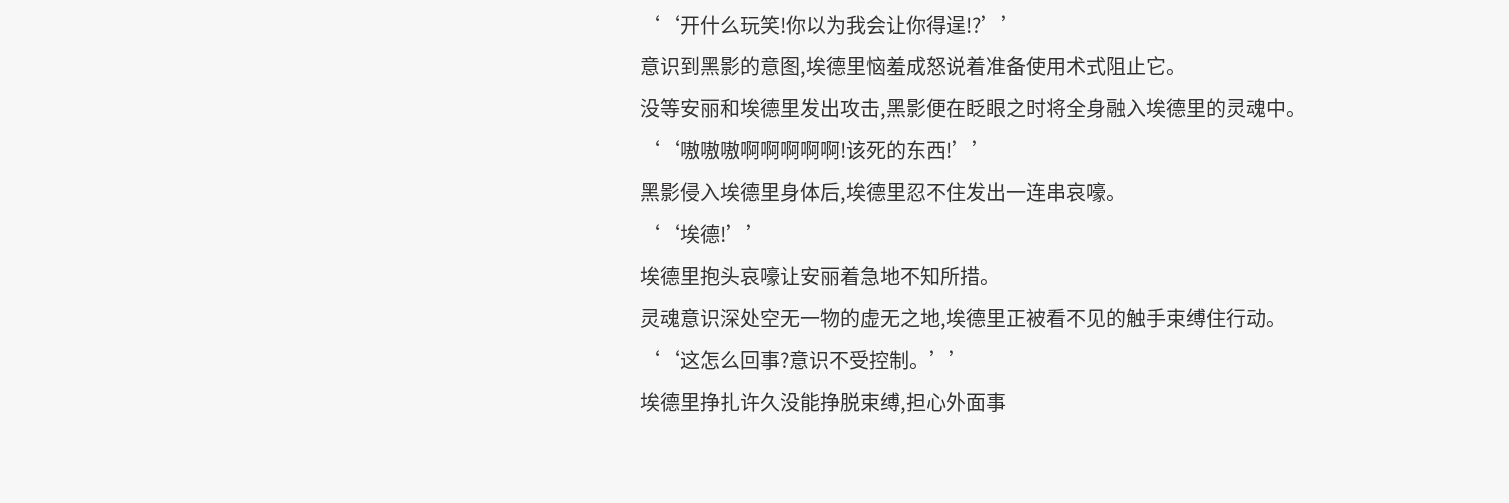‘‘开什么玩笑!你以为我会让你得逞!?’’
意识到黑影的意图,埃德里恼羞成怒说着准备使用术式阻止它。
没等安丽和埃德里发出攻击,黑影便在眨眼之时将全身融入埃德里的灵魂中。
‘‘嗷嗷嗷啊啊啊啊啊!该死的东西!’’
黑影侵入埃德里身体后,埃德里忍不住发出一连串哀嚎。
‘‘埃德!’’
埃德里抱头哀嚎让安丽着急地不知所措。
灵魂意识深处空无一物的虚无之地,埃德里正被看不见的触手束缚住行动。
‘‘这怎么回事?意识不受控制。’’
埃德里挣扎许久没能挣脱束缚,担心外面事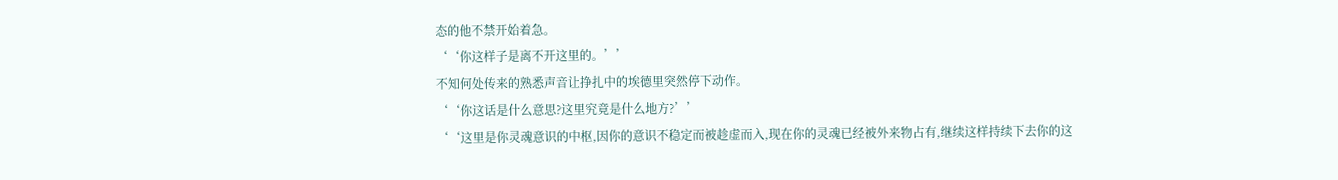态的他不禁开始着急。
‘‘你这样子是离不开这里的。’’
不知何处传来的熟悉声音让挣扎中的埃德里突然停下动作。
‘‘你这话是什么意思?这里究竟是什么地方?’’
‘‘这里是你灵魂意识的中枢,因你的意识不稳定而被趁虚而入,现在你的灵魂已经被外来物占有,继续这样持续下去你的这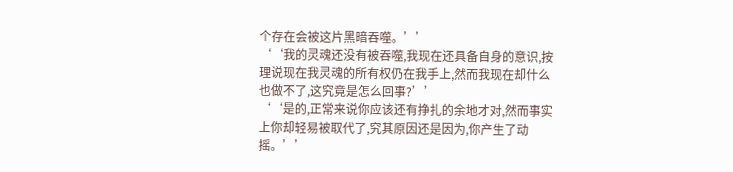个存在会被这片黑暗吞噬。’’
‘‘我的灵魂还没有被吞噬,我现在还具备自身的意识,按理说现在我灵魂的所有权仍在我手上,然而我现在却什么也做不了,这究竟是怎么回事?’’
‘‘是的,正常来说你应该还有挣扎的余地才对,然而事实上你却轻易被取代了,究其原因还是因为,你产生了动摇。’’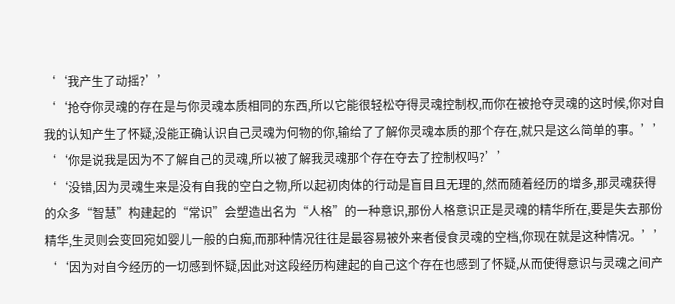‘‘我产生了动摇?’’
‘‘抢夺你灵魂的存在是与你灵魂本质相同的东西,所以它能很轻松夺得灵魂控制权,而你在被抢夺灵魂的这时候,你对自我的认知产生了怀疑,没能正确认识自己灵魂为何物的你,输给了了解你灵魂本质的那个存在,就只是这么简单的事。’’
‘‘你是说我是因为不了解自己的灵魂,所以被了解我灵魂那个存在夺去了控制权吗?’’
‘‘没错,因为灵魂生来是没有自我的空白之物,所以起初肉体的行动是盲目且无理的,然而随着经历的增多,那灵魂获得的众多“智慧”构建起的“常识”会塑造出名为“人格”的一种意识,那份人格意识正是灵魂的精华所在,要是失去那份精华,生灵则会变回宛如婴儿一般的白痴,而那种情况往往是最容易被外来者侵食灵魂的空档,你现在就是这种情况。’’
‘‘因为对自今经历的一切感到怀疑,因此对这段经历构建起的自己这个存在也感到了怀疑,从而使得意识与灵魂之间产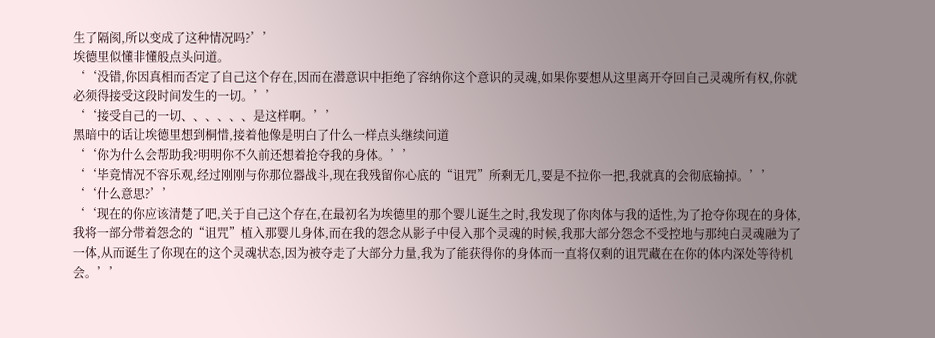生了隔阂,所以变成了这种情况吗?’’
埃德里似懂非懂般点头问道。
‘‘没错,你因真相而否定了自己这个存在,因而在潜意识中拒绝了容纳你这个意识的灵魂,如果你要想从这里离开夺回自己灵魂所有权,你就必须得接受这段时间发生的一切。’’
‘‘接受自己的一切、、、、、、是这样啊。’’
黑暗中的话让埃德里想到桐惜,接着他像是明白了什么一样点头继续问道
‘‘你为什么会帮助我?明明你不久前还想着抢夺我的身体。’’
‘‘毕竟情况不容乐观,经过刚刚与你那位器战斗,现在我残留你心底的“诅咒”所剩无几,要是不拉你一把,我就真的会彻底输掉。’’
‘‘什么意思?’’
‘‘现在的你应该清楚了吧,关于自己这个存在,在最初名为埃德里的那个婴儿诞生之时,我发现了你肉体与我的适性,为了抢夺你现在的身体,我将一部分带着怨念的“诅咒”植入那婴儿身体,而在我的怨念从影子中侵入那个灵魂的时候,我那大部分怨念不受控地与那纯白灵魂融为了一体,从而诞生了你现在的这个灵魂状态,因为被夺走了大部分力量,我为了能获得你的身体而一直将仅剩的诅咒藏在在你的体内深处等待机会。’’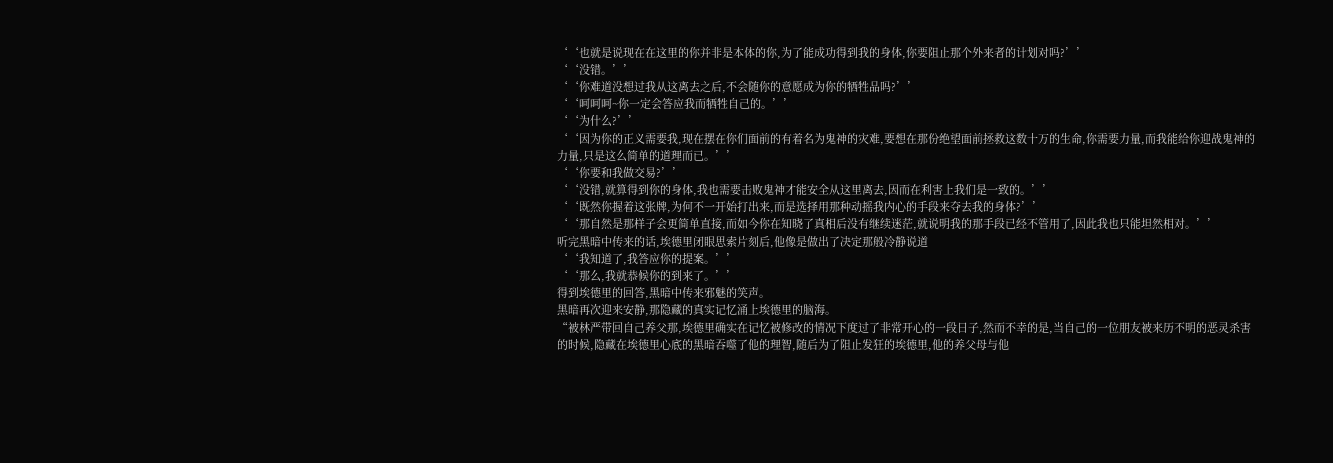‘‘也就是说现在在这里的你并非是本体的你,为了能成功得到我的身体,你要阻止那个外来者的计划对吗?’’
‘‘没错。’’
‘‘你难道没想过我从这离去之后,不会随你的意愿成为你的牺牲品吗?’’
‘‘呵呵呵~你一定会答应我而牺牲自己的。’’
‘‘为什么?’’
‘‘因为你的正义需要我,现在摆在你们面前的有着名为鬼神的灾难,要想在那份绝望面前拯救这数十万的生命,你需要力量,而我能给你迎战鬼神的力量,只是这么简单的道理而已。’’
‘‘你要和我做交易?’’
‘‘没错,就算得到你的身体,我也需要击败鬼神才能安全从这里离去,因而在利害上我们是一致的。’’
‘‘既然你握着这张牌,为何不一开始打出来,而是选择用那种动摇我内心的手段来夺去我的身体?’’
‘‘那自然是那样子会更简单直接,而如今你在知晓了真相后没有继续迷茫,就说明我的那手段已经不管用了,因此我也只能坦然相对。’’
听完黑暗中传来的话,埃德里闭眼思索片刻后,他像是做出了决定那般冷静说道
‘‘我知道了,我答应你的提案。’’
‘‘那么,我就恭候你的到来了。’’
得到埃德里的回答,黑暗中传来邪魅的笑声。
黑暗再次迎来安静,那隐藏的真实记忆涌上埃德里的脑海。
“被林严带回自己养父那,埃德里确实在记忆被修改的情况下度过了非常开心的一段日子,然而不幸的是,当自己的一位朋友被来历不明的恶灵杀害的时候,隐藏在埃德里心底的黑暗吞噬了他的理智,随后为了阻止发狂的埃德里,他的养父母与他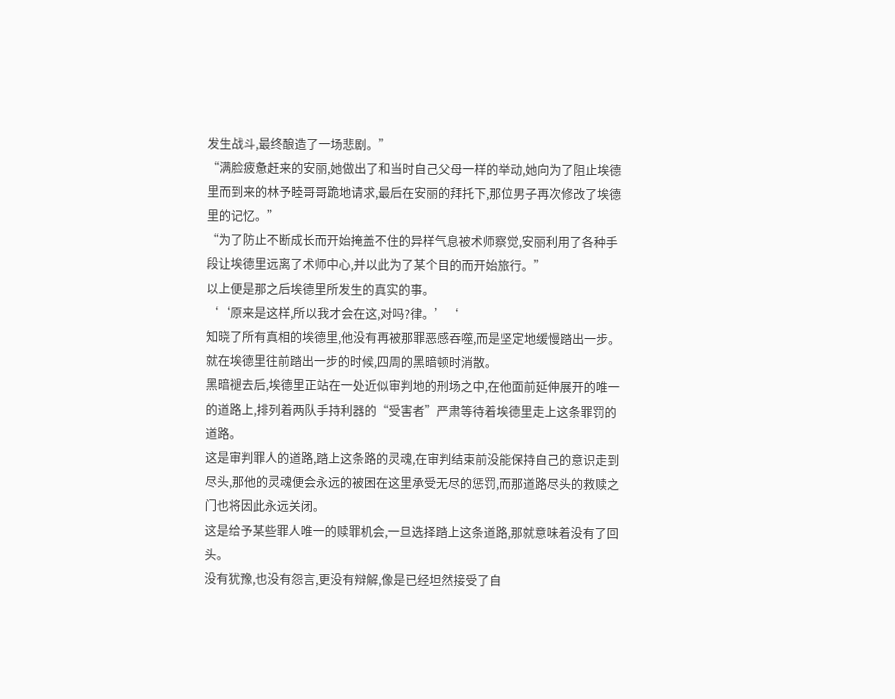发生战斗,最终酿造了一场悲剧。”
“满脸疲惫赶来的安丽,她做出了和当时自己父母一样的举动,她向为了阻止埃德里而到来的林予睦哥哥跪地请求,最后在安丽的拜托下,那位男子再次修改了埃德里的记忆。”
“为了防止不断成长而开始掩盖不住的异样气息被术师察觉,安丽利用了各种手段让埃德里远离了术师中心,并以此为了某个目的而开始旅行。”
以上便是那之后埃德里所发生的真实的事。
‘‘原来是这样,所以我才会在这,对吗?律。’‘
知晓了所有真相的埃德里,他没有再被那罪恶感吞噬,而是坚定地缓慢踏出一步。
就在埃德里往前踏出一步的时候,四周的黑暗顿时消散。
黑暗褪去后,埃德里正站在一处近似审判地的刑场之中,在他面前延伸展开的唯一的道路上,排列着两队手持利器的“受害者”严肃等待着埃德里走上这条罪罚的道路。
这是审判罪人的道路,踏上这条路的灵魂,在审判结束前没能保持自己的意识走到尽头,那他的灵魂便会永远的被困在这里承受无尽的惩罚,而那道路尽头的救赎之门也将因此永远关闭。
这是给予某些罪人唯一的赎罪机会,一旦选择踏上这条道路,那就意味着没有了回头。
没有犹豫,也没有怨言,更没有辩解,像是已经坦然接受了自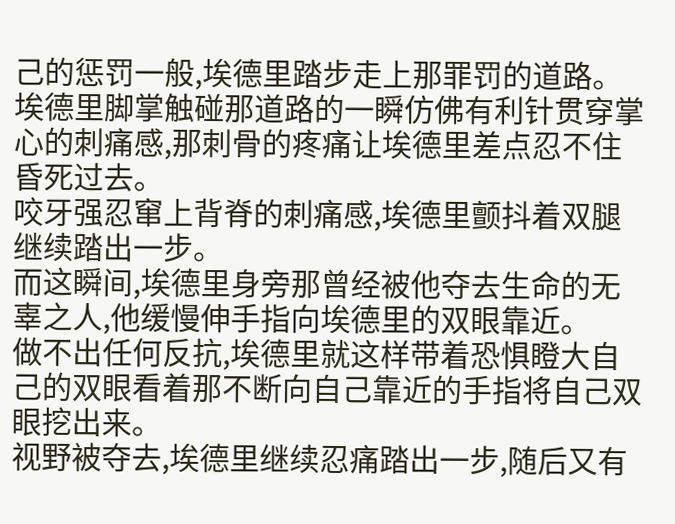己的惩罚一般,埃德里踏步走上那罪罚的道路。
埃德里脚掌触碰那道路的一瞬仿佛有利针贯穿掌心的刺痛感,那刺骨的疼痛让埃德里差点忍不住昏死过去。
咬牙强忍窜上背脊的刺痛感,埃德里颤抖着双腿继续踏出一步。
而这瞬间,埃德里身旁那曾经被他夺去生命的无辜之人,他缓慢伸手指向埃德里的双眼靠近。
做不出任何反抗,埃德里就这样带着恐惧瞪大自己的双眼看着那不断向自己靠近的手指将自己双眼挖出来。
视野被夺去,埃德里继续忍痛踏出一步,随后又有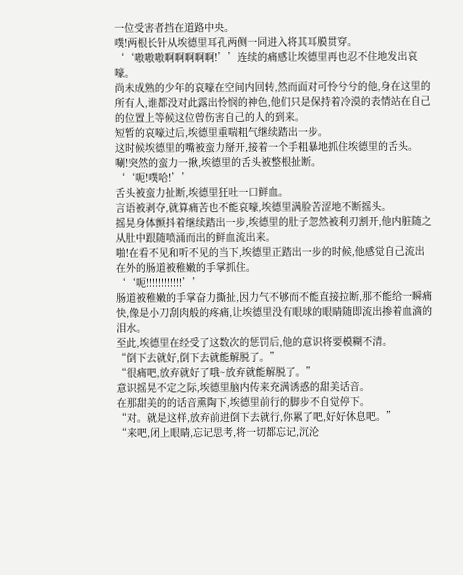一位受害者挡在道路中央。
噗!两根长针从埃德里耳孔两侧一同进入将其耳膜贯穿。
‘‘嗷嗷嗷啊啊啊啊啊!’’连续的痛感让埃德里再也忍不住地发出哀嚎。
尚未成熟的少年的哀嚎在空间内回转,然而面对可怜兮兮的他,身在这里的所有人,谁都没对此露出怜悯的神色,他们只是保持着冷漠的表情站在自己的位置上等候这位曾伤害自己的人的到来。
短暂的哀嚎过后,埃德里重喘粗气继续踏出一步。
这时候埃德里的嘴被蛮力掰开,接着一个手粗暴地抓住埃德里的舌头。
唰!突然的蛮力一揪,埃德里的舌头被整根扯断。
‘‘呃!噗哈!’’
舌头被蛮力扯断,埃德里狂吐一口鲜血。
言语被剥夺,就算痛苦也不能哀嚎,埃德里满脸苦涩地不断摇头。
摇晃身体颤抖着继续踏出一步,埃德里的肚子忽然被利刃割开,他内脏随之从肚中跟随喷涌而出的鲜血流出来。
啪!在看不见和听不见的当下,埃德里正踏出一步的时候,他感觉自己流出在外的肠道被稚嫩的手掌抓住。
‘‘呃!!!!!!!!!!!!’’
肠道被稚嫩的手掌奋力撕扯,因力气不够而不能直接拉断,那不能给一瞬痛快,像是小刀刮肉般的疼痛,让埃德里没有眼球的眼睛随即流出掺着血滴的泪水。
至此,埃德里在经受了这数次的惩罚后,他的意识将要模糊不清。
“倒下去就好,倒下去就能解脱了。”
“很痛吧,放弃就好了哦~放弃就能解脱了。”
意识摇晃不定之际,埃德里脑内传来充满诱惑的甜美话音。
在那甜美的的话音熏陶下,埃德里前行的脚步不自觉停下。
“对。就是这样,放弃前进倒下去就行,你累了吧,好好休息吧。”
“来吧,闭上眼睛,忘记思考,将一切都忘记,沉沦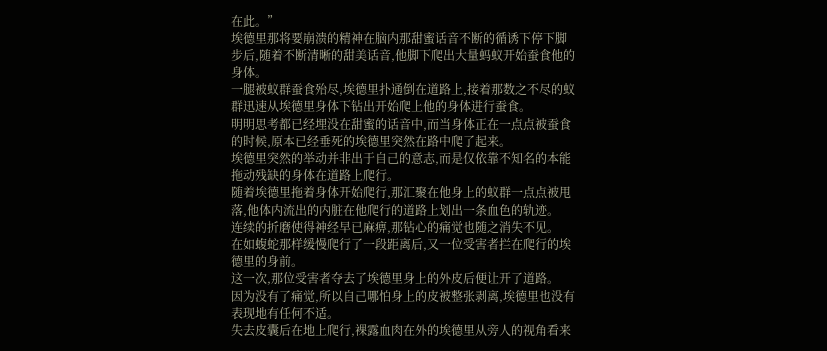在此。”
埃德里那将要崩溃的精神在脑内那甜蜜话音不断的循诱下停下脚步后,随着不断清晰的甜美话音,他脚下爬出大量蚂蚁开始蚕食他的身体。
一腿被蚁群蚕食殆尽,埃德里扑通倒在道路上,接着那数之不尽的蚁群迅速从埃德里身体下钻出开始爬上他的身体进行蚕食。
明明思考都已经埋没在甜蜜的话音中,而当身体正在一点点被蚕食的时候,原本已经垂死的埃德里突然在路中爬了起来。
埃德里突然的举动并非出于自己的意志,而是仅依靠不知名的本能拖动残缺的身体在道路上爬行。
随着埃德里拖着身体开始爬行,那汇聚在他身上的蚁群一点点被甩落,他体内流出的内脏在他爬行的道路上划出一条血色的轨迹。
连续的折磨使得神经早已麻痹,那钻心的痛觉也随之消失不见。
在如蝮蛇那样缓慢爬行了一段距离后,又一位受害者拦在爬行的埃德里的身前。
这一次,那位受害者夺去了埃德里身上的外皮后便让开了道路。
因为没有了痛觉,所以自己哪怕身上的皮被整张剥离,埃德里也没有表现地有任何不适。
失去皮囊后在地上爬行,裸露血肉在外的埃德里从旁人的视角看来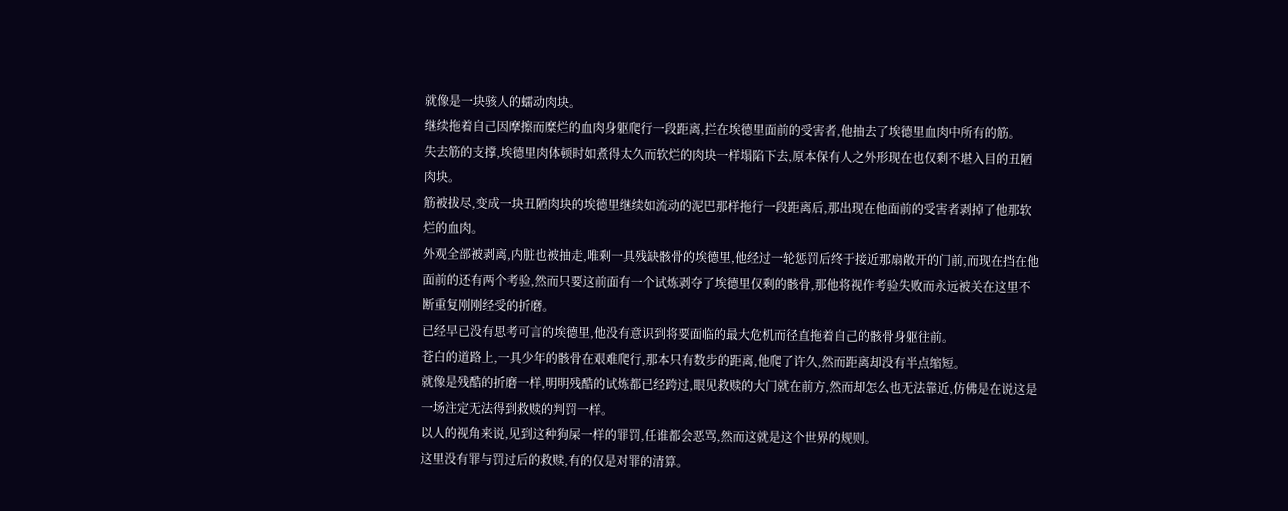就像是一块骇人的蠕动肉块。
继续拖着自己因摩擦而糜烂的血肉身躯爬行一段距离,拦在埃德里面前的受害者,他抽去了埃德里血肉中所有的筋。
失去筋的支撑,埃德里肉体顿时如煮得太久而软烂的肉块一样塌陷下去,原本保有人之外形现在也仅剩不堪入目的丑陋肉块。
筋被拔尽,变成一块丑陋肉块的埃德里继续如流动的泥巴那样拖行一段距离后,那出现在他面前的受害者剥掉了他那软烂的血肉。
外观全部被剥离,内脏也被抽走,唯剩一具残缺骸骨的埃德里,他经过一轮惩罚后终于接近那扇敞开的门前,而现在挡在他面前的还有两个考验,然而只要这前面有一个试炼剥夺了埃德里仅剩的骸骨,那他将视作考验失败而永远被关在这里不断重复刚刚经受的折磨。
已经早已没有思考可言的埃德里,他没有意识到将要面临的最大危机而径直拖着自己的骸骨身躯往前。
苍白的道路上,一具少年的骸骨在艰难爬行,那本只有数步的距离,他爬了许久,然而距离却没有半点缩短。
就像是残酷的折磨一样,明明残酷的试炼都已经跨过,眼见救赎的大门就在前方,然而却怎么也无法靠近,仿佛是在说这是一场注定无法得到救赎的判罚一样。
以人的视角来说,见到这种狗屎一样的罪罚,任谁都会恶骂,然而这就是这个世界的规则。
这里没有罪与罚过后的救赎,有的仅是对罪的清算。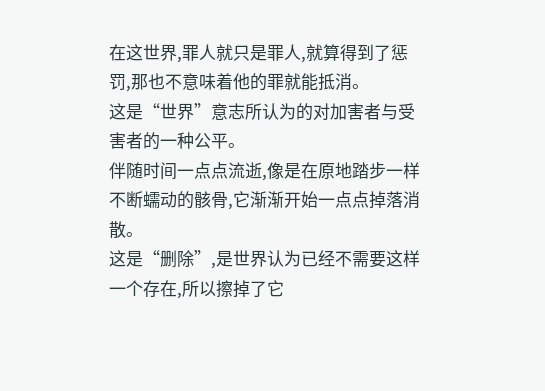在这世界,罪人就只是罪人,就算得到了惩罚,那也不意味着他的罪就能抵消。
这是“世界”意志所认为的对加害者与受害者的一种公平。
伴随时间一点点流逝,像是在原地踏步一样不断蠕动的骸骨,它渐渐开始一点点掉落消散。
这是“删除”,是世界认为已经不需要这样一个存在,所以擦掉了它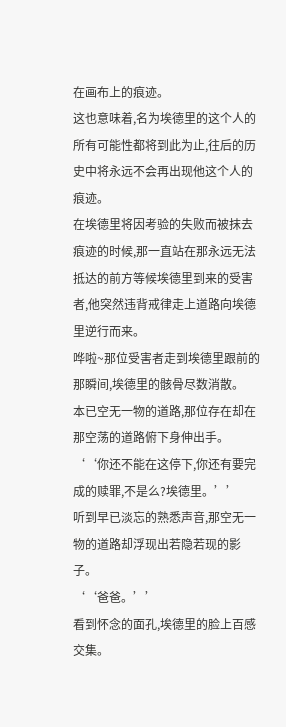在画布上的痕迹。
这也意味着,名为埃德里的这个人的所有可能性都将到此为止,往后的历史中将永远不会再出现他这个人的痕迹。
在埃德里将因考验的失败而被抹去痕迹的时候,那一直站在那永远无法抵达的前方等候埃德里到来的受害者,他突然违背戒律走上道路向埃德里逆行而来。
哗啦~那位受害者走到埃德里跟前的那瞬间,埃德里的骸骨尽数消散。
本已空无一物的道路,那位存在却在那空荡的道路俯下身伸出手。
‘‘你还不能在这停下,你还有要完成的赎罪,不是么?埃德里。’’
听到早已淡忘的熟悉声音,那空无一物的道路却浮现出若隐若现的影子。
‘‘爸爸。’’
看到怀念的面孔,埃德里的脸上百感交集。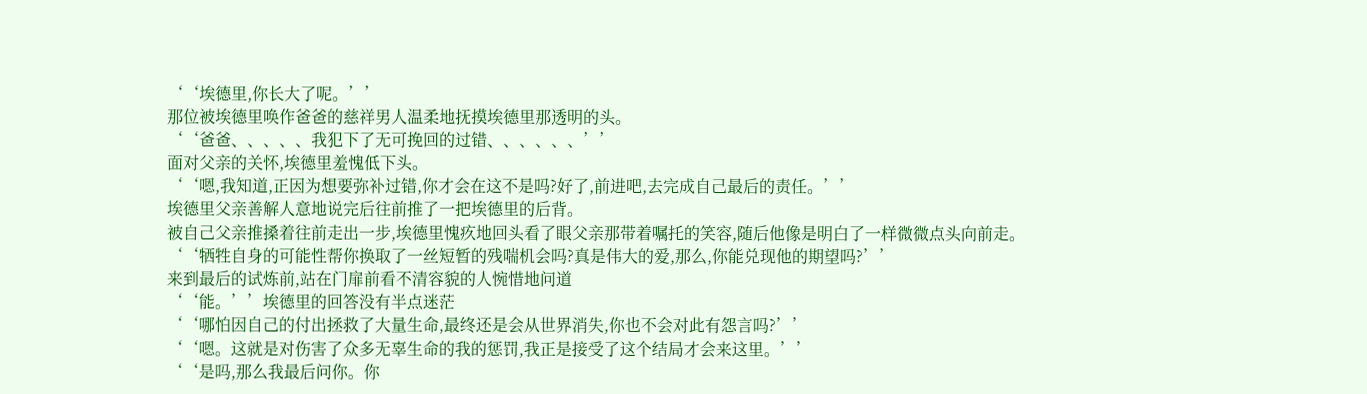‘‘埃德里,你长大了呢。’’
那位被埃德里唤作爸爸的慈祥男人温柔地抚摸埃德里那透明的头。
‘‘爸爸、、、、、我犯下了无可挽回的过错、、、、、、’’
面对父亲的关怀,埃德里羞愧低下头。
‘‘嗯,我知道,正因为想要弥补过错,你才会在这不是吗?好了,前进吧,去完成自己最后的责任。’’
埃德里父亲善解人意地说完后往前推了一把埃德里的后背。
被自己父亲推搡着往前走出一步,埃德里愧疚地回头看了眼父亲那带着嘱托的笑容,随后他像是明白了一样微微点头向前走。
‘‘牺牲自身的可能性帮你换取了一丝短暂的残喘机会吗?真是伟大的爱,那么,你能兑现他的期望吗?’’
来到最后的试炼前,站在门扉前看不清容貌的人惋惜地问道
‘‘能。’’埃德里的回答没有半点迷茫
‘‘哪怕因自己的付出拯救了大量生命,最终还是会从世界消失,你也不会对此有怨言吗?’’
‘‘嗯。这就是对伤害了众多无辜生命的我的惩罚,我正是接受了这个结局才会来这里。’’
‘‘是吗,那么我最后问你。你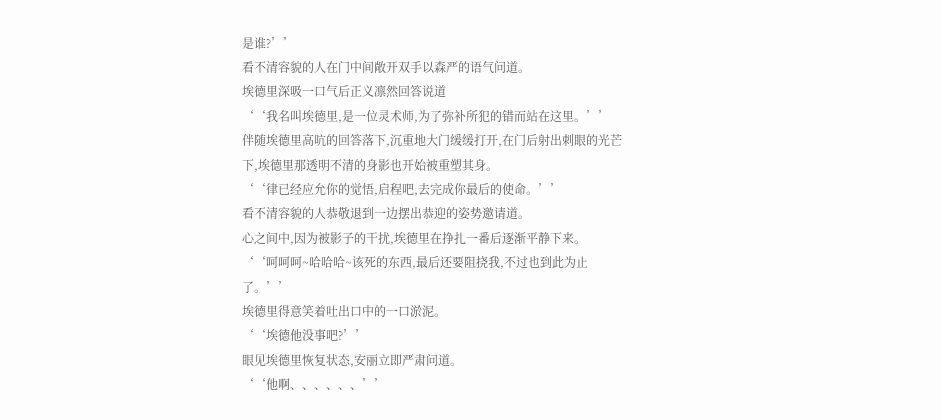是谁?’’
看不清容貌的人在门中间敞开双手以森严的语气问道。
埃德里深吸一口气后正义凛然回答说道
‘‘我名叫埃德里,是一位灵术师,为了弥补所犯的错而站在这里。’’
伴随埃德里高吭的回答落下,沉重地大门缓缓打开,在门后射出刺眼的光芒下,埃德里那透明不清的身影也开始被重塑其身。
‘‘律已经应允你的觉悟,启程吧,去完成你最后的使命。’’
看不清容貌的人恭敬退到一边摆出恭迎的姿势邀请道。
心之间中,因为被影子的干扰,埃德里在挣扎一番后逐渐平静下来。
‘‘呵呵呵~哈哈哈~该死的东西,最后还要阻挠我,不过也到此为止了。’’
埃德里得意笑着吐出口中的一口淤泥。
‘‘埃德他没事吧?’’
眼见埃德里恢复状态,安丽立即严肃问道。
‘‘他啊、、、、、、’’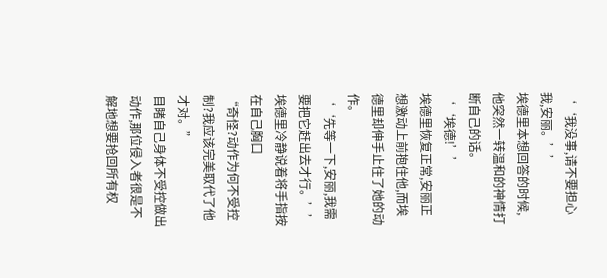‘‘我没事,请不要担心我,安丽。’’
埃德里本想回答的时候,他突然一转温和的神情打断自己的话。
‘‘埃德!’’
埃德里恢复正常,安丽正想激动上前抱住他,而埃德里却伸手止住了她的动作。
‘‘先等一下,安丽,我需要把它赶出去才行。’’埃德里冷静说着将手指按在自己胸口
“奇怪?动作为何不受控制?我应该完美取代了他才对。”
目睹自己身体不受控做出动作,那位侵入者很是不解地想要抢回所有权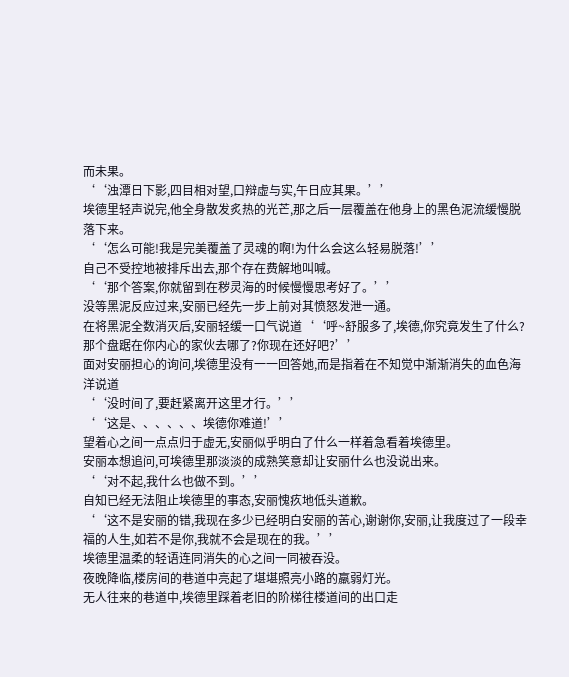而未果。
‘‘浊潭日下影,四目相对望,口辩虚与实,午日应其果。’’
埃德里轻声说完,他全身散发炙热的光芒,那之后一层覆盖在他身上的黑色泥流缓慢脱落下来。
‘‘怎么可能!我是完美覆盖了灵魂的啊!为什么会这么轻易脱落!’’
自己不受控地被排斥出去,那个存在费解地叫喊。
‘‘那个答案,你就留到在秽灵海的时候慢慢思考好了。’’
没等黑泥反应过来,安丽已经先一步上前对其愤怒发泄一通。
在将黑泥全数消灭后,安丽轻缓一口气说道‘‘呼~舒服多了,埃德,你究竟发生了什么?那个盘踞在你内心的家伙去哪了?你现在还好吧?’’
面对安丽担心的询问,埃德里没有一一回答她,而是指着在不知觉中渐渐消失的血色海洋说道
‘‘没时间了,要赶紧离开这里才行。’’
‘‘这是、、、、、、埃德你难道!’’
望着心之间一点点归于虚无,安丽似乎明白了什么一样着急看着埃德里。
安丽本想追问,可埃德里那淡淡的成熟笑意却让安丽什么也没说出来。
‘‘对不起,我什么也做不到。’’
自知已经无法阻止埃德里的事态,安丽愧疚地低头道歉。
‘‘这不是安丽的错,我现在多少已经明白安丽的苦心,谢谢你,安丽,让我度过了一段幸福的人生,如若不是你,我就不会是现在的我。’’
埃德里温柔的轻语连同消失的心之间一同被吞没。
夜晚降临,楼房间的巷道中亮起了堪堪照亮小路的羸弱灯光。
无人往来的巷道中,埃德里踩着老旧的阶梯往楼道间的出口走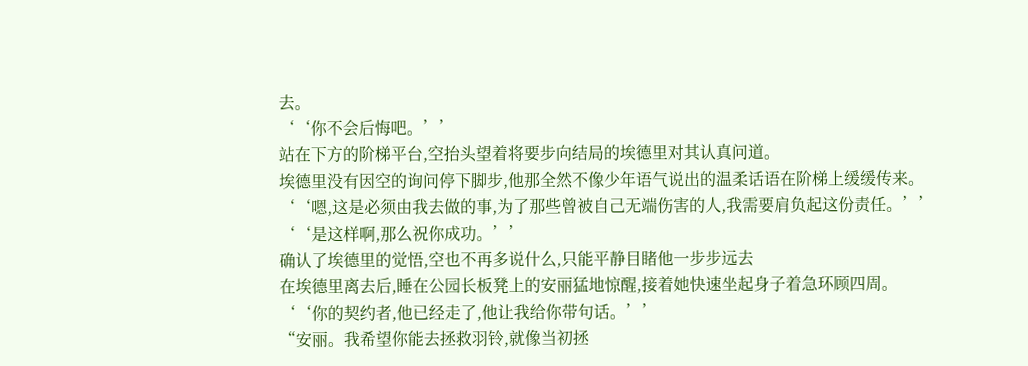去。
‘‘你不会后悔吧。’’
站在下方的阶梯平台,空抬头望着将要步向结局的埃德里对其认真问道。
埃德里没有因空的询问停下脚步,他那全然不像少年语气说出的温柔话语在阶梯上缓缓传来。
‘‘嗯,这是必须由我去做的事,为了那些曾被自己无端伤害的人,我需要肩负起这份责任。’’
‘‘是这样啊,那么祝你成功。’’
确认了埃德里的觉悟,空也不再多说什么,只能平静目睹他一步步远去
在埃德里离去后,睡在公园长板凳上的安丽猛地惊醒,接着她快速坐起身子着急环顾四周。
‘‘你的契约者,他已经走了,他让我给你带句话。’’
“安丽。我希望你能去拯救羽铃,就像当初拯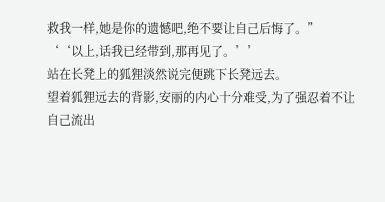救我一样,她是你的遗憾吧,绝不要让自己后悔了。”
‘‘以上,话我已经带到,那再见了。’’
站在长凳上的狐狸淡然说完便跳下长凳远去。
望着狐狸远去的背影,安丽的内心十分难受,为了强忍着不让自己流出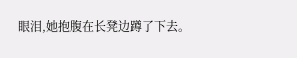眼泪,她抱腹在长凳边蹲了下去。